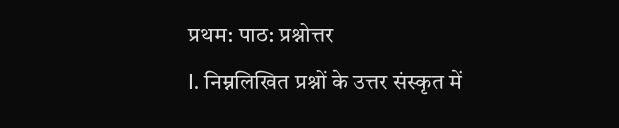प्रथम: पाठ: प्रश्नोत्तर
I. निम्नलिखित प्रश्नों के उत्तर संस्कृत में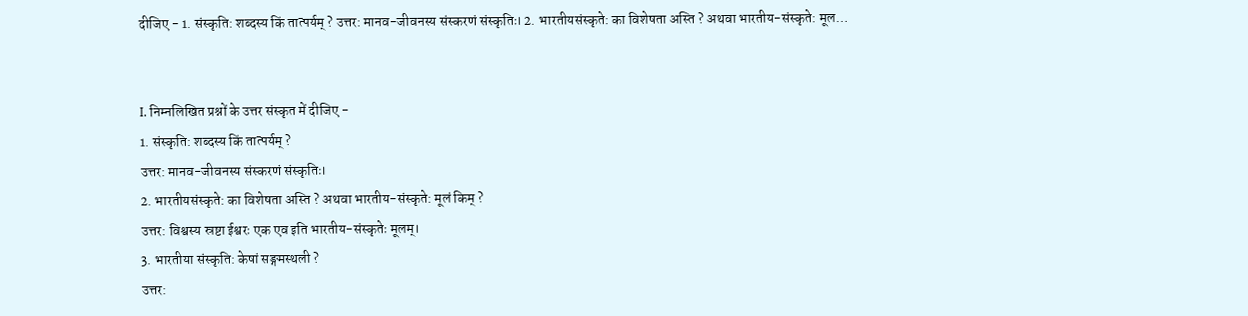दीजिए - 1. संस्कृति: शब्दस्य किं तात्पर्यम् ? उत्तर: मानव-जीवनस्य संस्करणं संस्कृतिः। 2. भारतीयसंस्कृते: का विशेषता अस्ति ? अथवा भारतीय-संस्कृते: मूल…


I. निम्नलिखित प्रश्नों के उत्तर संस्कृत में दीजिए -
1. संस्कृति: शब्दस्य किं तात्पर्यम् ?
उत्तर: मानव-जीवनस्य संस्करणं संस्कृतिः।
2. भारतीयसंस्कृते: का विशेषता अस्ति ? अथवा भारतीय-संस्कृते: मूलं किम् ?
उत्तर: विश्वस्य स्रष्टा ईश्वरः एक एव इति भारतीय-संस्कृतेः मूलम्।
3. भारतीया संस्कृति: केषां सङ्गमस्थली ?
उत्तर: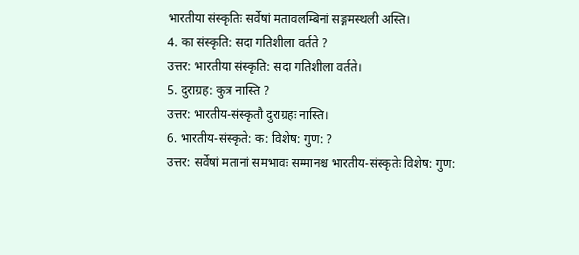भारतीया संस्कृतिः सर्वेषां मतावलम्बिनां सङ्गमस्थली अस्ति।
4. का संस्कृति: सदा गतिशीला वर्तते ?
उत्तर: भारतीया संस्कृति: सदा गतिशीला वर्तते।
5. दुराग्रह: कुत्र नास्ति ?
उत्तर: भारतीय-संस्कृतौ दुराग्रहः नास्ति।
6. भारतीय-संस्कृते: क: विशेष: गुण: ?
उत्तर: सर्वेषां मतानां समभावः सम्मानश्च भारतीय-संस्कृतेः विशेष: गुण: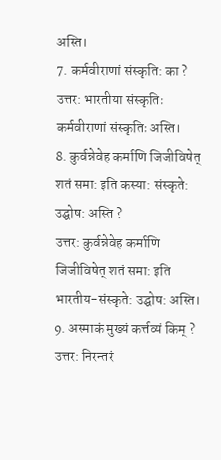अस्ति।
7. कर्मवीराणां संस्कृति: का ?
उत्तर: भारतीया संस्कृतिः कर्मवीराणां संस्कृतिः अस्ति।
8. कुर्वन्नेवेह कर्माणि जिजीविषेत् शतं समा: इति कस्या: संस्कृते: उद्घोष: अस्ति ?
उत्तर: कुर्वन्नेवेह कर्माणि जिजीविषेत् शतं समा: इति भारतीय-संस्कृते: उद्घोष: अस्ति।
9. अस्माकं मुख्यं कर्त्तव्यं किम् ?
उत्तर: निरन्तरं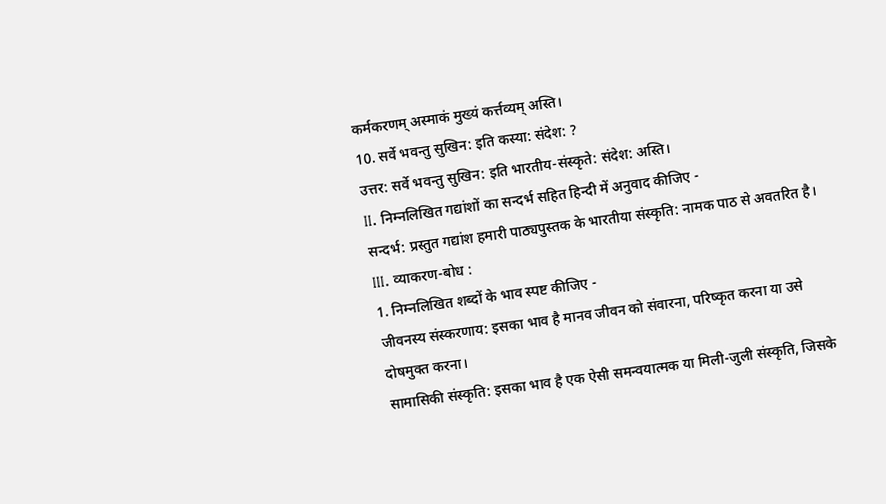कर्मकरणम् अस्माकं मुख्यं कर्त्तव्यम् अस्ति।
10. सर्वे भवन्तु सुखिन: इति कस्या: संदेश: ?
उत्तर: सर्वे भवन्तु सुखिन: इति भारतीय-संस्कृते: संदेश: अस्ति।
II. निम्नलिखित गद्यांशों का सन्दर्भ सहित हिन्दी में अनुवाद कीजिए -
सन्दर्भ: प्रस्तुत गद्यांश हमारी पाठ्यपुस्तक के भारतीया संस्कृति: नामक पाठ से अवतरित है।
III. व्याकरण-बोध :
1. निम्नलिखित शब्दों के भाव स्पष्ट कीजिए -
जीवनस्य संस्करणाय: इसका भाव है मानव जीवन को संवारना, परिष्कृत करना या उसे दोषमुक्त करना।
सामासिकी संस्कृति: इसका भाव है एक ऐसी समन्वयात्मक या मिली-जुली संस्कृति, जिसके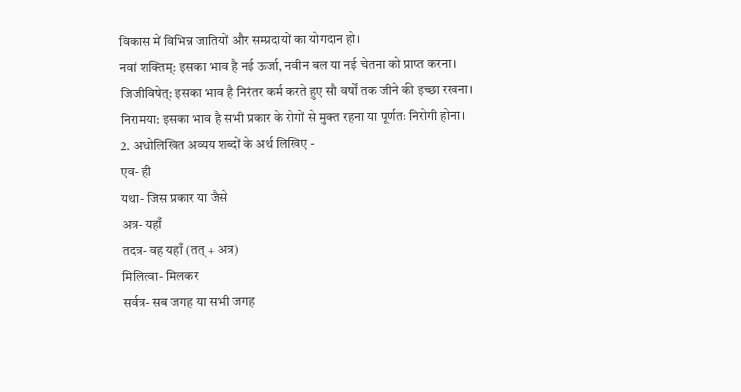विकास में विभिन्न जातियों और सम्प्रदायों का योगदान हो।
नवां शक्तिम्: इसका भाव है नई ऊर्जा, नवीन बल या नई चेतना को प्राप्त करना।
जिजीविषेत्: इसका भाव है निरंतर कर्म करते हुए सौ वर्षों तक जीने की इच्छा रखना।
निरामया: इसका भाव है सभी प्रकार के रोगों से मुक्त रहना या पूर्णतः निरोगी होना।
2. अधोलिखित अव्यय शब्दों के अर्थ लिखिए -
एव- ही
यथा- जिस प्रकार या जैसे
अत्र- यहाँ
तदत्र- वह यहाँ (तत् + अत्र)
मिलित्वा- मिलकर
सर्वत्र- सब जगह या सभी जगह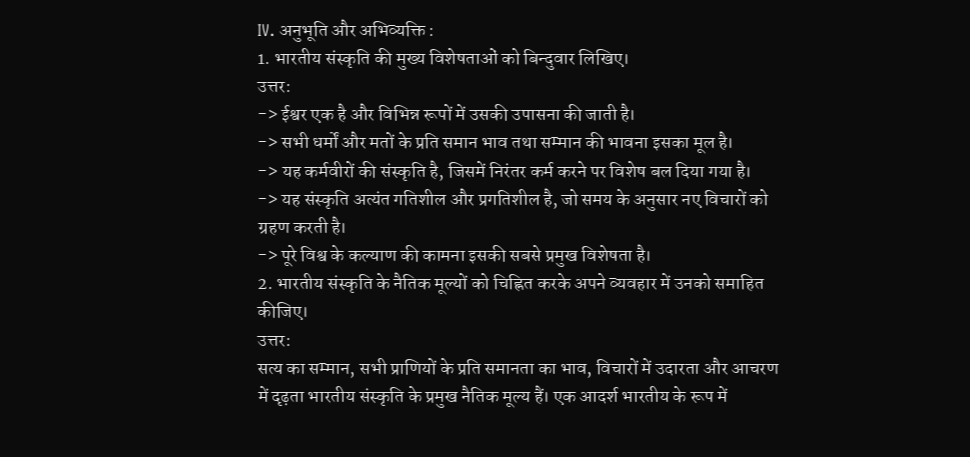IV. अनुभूति और अभिव्यक्ति :
1. भारतीय संस्कृति की मुख्य विशेषताओं को बिन्दुवार लिखिए।
उत्तर:
-> ईश्वर एक है और विभिन्न रूपों में उसकी उपासना की जाती है।
-> सभी धर्मों और मतों के प्रति समान भाव तथा सम्मान की भावना इसका मूल है।
-> यह कर्मवीरों की संस्कृति है, जिसमें निरंतर कर्म करने पर विशेष बल दिया गया है।
-> यह संस्कृति अत्यंत गतिशील और प्रगतिशील है, जो समय के अनुसार नए विचारों को ग्रहण करती है।
-> पूरे विश्व के कल्याण की कामना इसकी सबसे प्रमुख विशेषता है।
2. भारतीय संस्कृति के नैतिक मूल्यों को चिह्नित करके अपने व्यवहार में उनको समाहित कीजिए।
उत्तर:
सत्य का सम्मान, सभी प्राणियों के प्रति समानता का भाव, विचारों में उदारता और आचरण में दृढ़ता भारतीय संस्कृति के प्रमुख नैतिक मूल्य हैं। एक आदर्श भारतीय के रूप में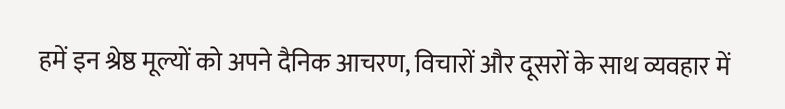हमें इन श्रेष्ठ मूल्यों को अपने दैनिक आचरण, विचारों और दूसरों के साथ व्यवहार में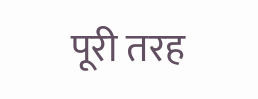पूरी तरह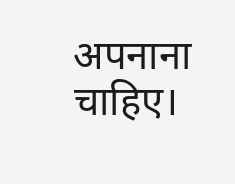अपनाना चाहिए।